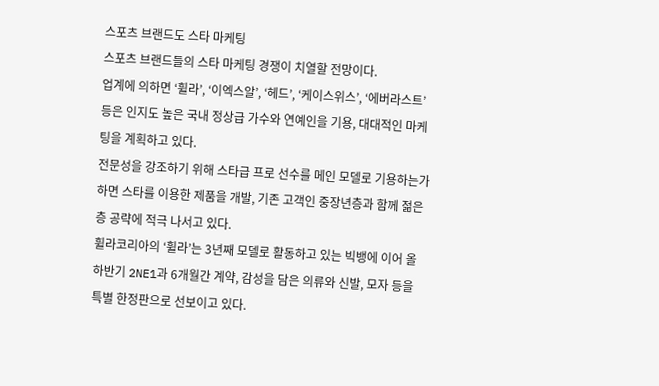스포츠 브랜드도 스타 마케팅
스포츠 브랜드들의 스타 마케팅 경쟁이 치열할 전망이다.
업계에 의하면 ‘휠라’, ‘이엑스알’, ‘헤드’, ‘케이스위스’, ‘에버라스트’ 등은 인지도 높은 국내 정상급 가수와 연예인을 기용, 대대적인 마케팅을 계획하고 있다.
전문성을 강조하기 위해 스타급 프로 선수를 메인 모델로 기용하는가 하면 스타를 이용한 제품을 개발, 기존 고객인 중장년층과 함께 젊은층 공략에 적극 나서고 있다.
휠라코리아의 ‘휠라’는 3년째 모델로 활동하고 있는 빅뱅에 이어 올 하반기 2NE1과 6개월간 계약, 감성을 담은 의류와 신발, 모자 등을 특별 한정판으로 선보이고 있다.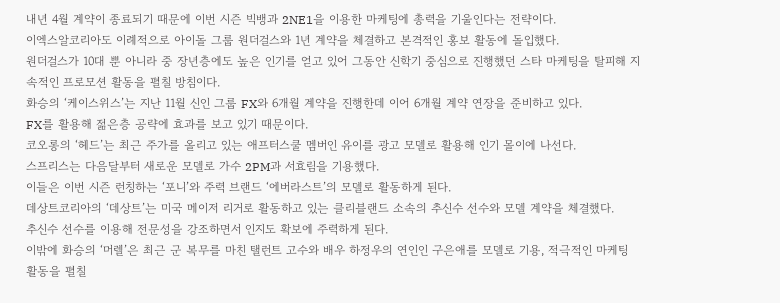내년 4월 계약이 종료되기 때문에 이번 시즌 빅뱅과 2NE1을 이용한 마케팅에 총력을 기울인다는 전략이다.
이엑스알코리아도 이례적으로 아이돌 그룹 원더걸스와 1년 계약을 체결하고 본격적인 홍보 활동에 돌입했다.
원더걸스가 10대 뿐 아니라 중 장년층에도 높은 인기를 얻고 있어 그동안 신학기 중심으로 진행했던 스타 마케팅을 탈피해 지속적인 프로모션 활동을 펼칠 방침이다.
화승의 ‘케이스위스’는 지난 11월 신인 그룹 FX와 6개월 계약을 진행한데 이어 6개월 계약 연장을 준비하고 있다.
FX를 활용해 젊은층 공략에 효과를 보고 있기 때문이다.
코오롱의 ‘헤드’는 최근 주가를 올리고 있는 애프터스쿨 멤버인 유이를 광고 모델로 활용해 인기 몰이에 나선다.
스프리스는 다음달부터 새로운 모델로 가수 2PM과 서효림을 기용했다.
이들은 이번 시즌 런칭하는 ‘포니’와 주력 브랜드 ‘에버라스트’의 모델로 활동하게 된다.
데상트코리아의 ‘데상트’는 미국 메이저 리거로 활동하고 있는 클리블랜드 소속의 추신수 선수와 모델 계약을 체결했다.
추신수 선수를 이용해 전문성을 강조하면서 인지도 확보에 주력하게 된다.
이밖에 화승의 ‘머렐’은 최근 군 복무를 마친 탤런트 고수와 배우 하정우의 연인인 구은애를 모델로 기용, 적극적인 마케팅 활동을 펼칠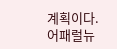계획이다.
어패럴뉴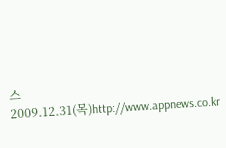스 2009.12.31(목)http://www.appnews.co.kr